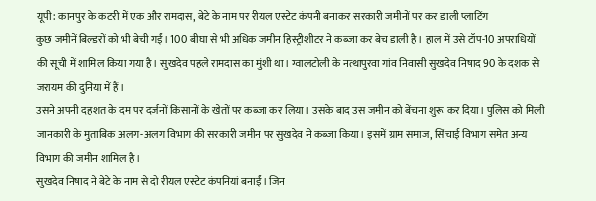यूपी: कानपुर के कटरी में एक और रामदास, बेटे के नाम पर रीयल एस्टेट कंपनी बनाकर सरकारी जमीनों पर कर डाली प्लाटिंग
कुछ जमीनें बिल्डरों को भी बेची गईं। 100 बीघा से भी अधिक जमीन हिस्ट्रीशीटर ने कब्जा कर बेच डाली है। हाल में उसे टॉप-10 अपराधियों की सूची में शामिल किया गया है। सुखदेव पहले रामदास का मुंशी था। ग्वालटोली के नत्थापुरवा गांव निवासी सुखदेव निषाद 90 के दशक से जरायम की दुनिया में हैं।
उसने अपनी दहशत के दम पर दर्जनों किसानों के खेतों पर कब्जा कर लिया। उसके बाद उस जमीन को बेंचना शुरू कर दिया। पुलिस को मिली जानकारी के मुताबिक अलग-अलग विभाग की सरकारी जमीन पर सुखदेव ने कब्जा किया। इसमें ग्राम समाज, सिंचाई विभाग समेत अन्य विभाग की जमीन शामिल है।
सुखदेव निषाद ने बेटे के नाम से दो रीयल एस्टेट कंपनियां बनाईं। जिन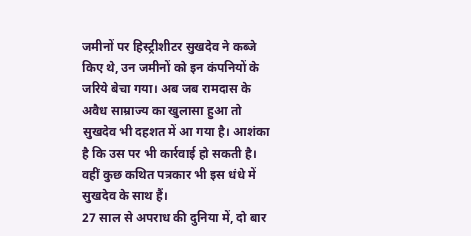जमीनों पर हिस्ट्रीशीटर सुखदेव ने कब्जे किए थे, उन जमीनों को इन कंपनियों के जरिये बेचा गया। अब जब रामदास के अवैध साम्राज्य का खुलासा हुआ तो सुखदेव भी दहशत में आ गया है। आशंका है कि उस पर भी कार्रवाई हो सकती है। वहीं कुछ कथित पत्रकार भी इस धंधे में सुखदेव के साथ हैं।
27 साल से अपराध की दुनिया में, दो बार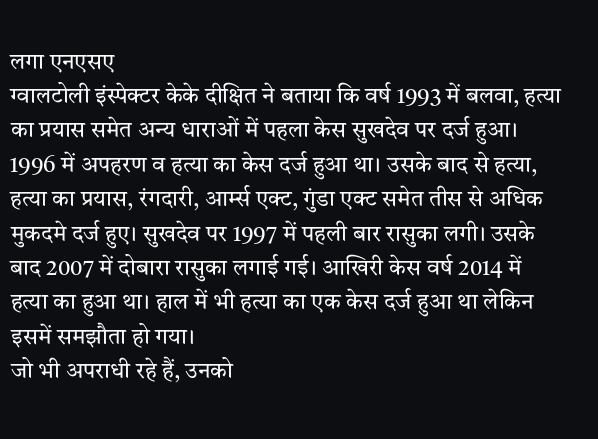लगा एनएसए
ग्वालटोली इंस्पेक्टर केके दीक्षित ने बताया कि वर्ष 1993 में बलवा, हत्या का प्रयास समेत अन्य धाराओं में पहला केस सुखदेव पर दर्ज हुआ। 1996 में अपहरण व हत्या का केस दर्ज हुआ था। उसके बाद से हत्या, हत्या का प्रयास, रंगदारी, आर्म्स एक्ट, गुंडा एक्ट समेत तीस से अधिक मुकदमे दर्ज हुए। सुखदेव पर 1997 में पहली बार रासुका लगी। उसके बाद 2007 में दोबारा रासुका लगाई गई। आखिरी केस वर्ष 2014 में हत्या का हुआ था। हाल में भी हत्या का एक केस दर्ज हुआ था लेकिन इसमें समझौता हो गया।
जो भी अपराधी रहे हैं, उनको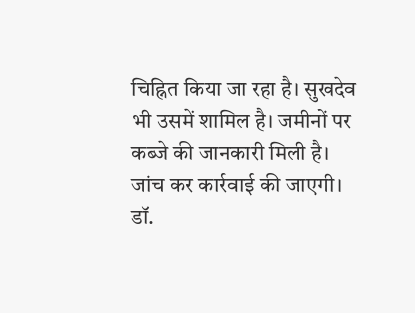चिह्नित किया जा रहा है। सुखदेव भी उसमें शामिल है। जमीनों पर कब्जे की जानकारी मिली है। जांच कर कार्रवाई की जाएगी।
डॉ.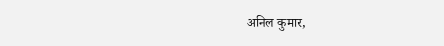अनिल कुमार,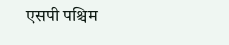एसपी पश्चिम